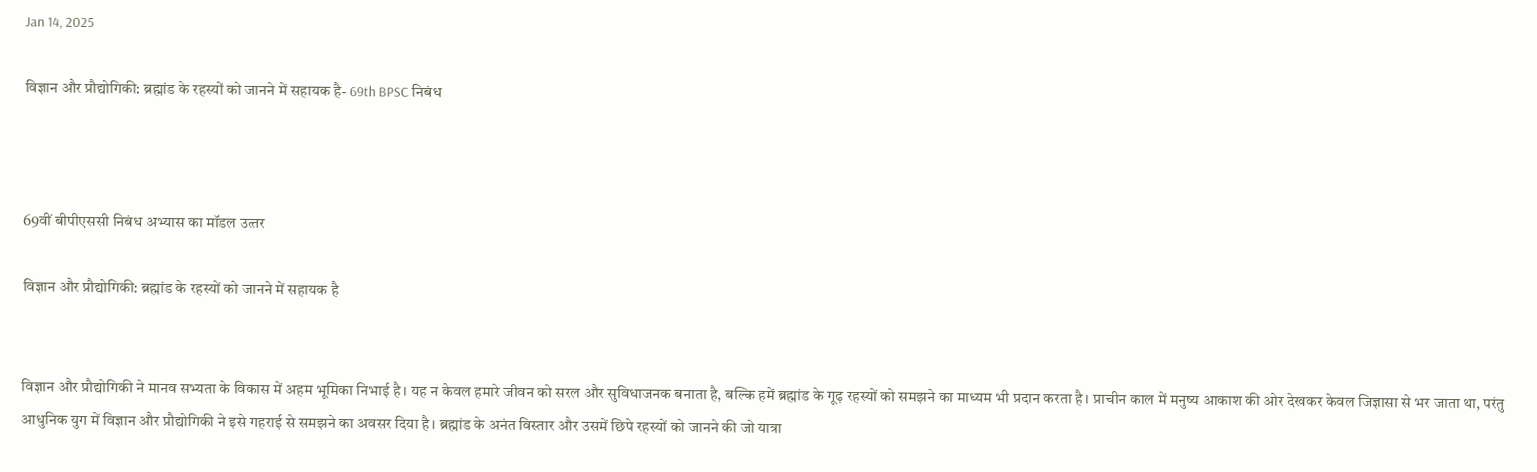Jan 14, 2025

विज्ञान और प्रौद्योगिकी: ब्रह्मांड के रहस्यों को जानने में सहायक है- 69th BPSC निबंध



69वीं बीपीएससी निबंध अभ्‍यास का मॉडल उत्‍तर

विज्ञान और प्रौद्योगिकी: ब्रह्मांड के रहस्यों को जानने में सहायक है


विज्ञान और प्रौद्योगिकी ने मानव सभ्यता के विकास में अहम भूमिका निभाई है। यह न केवल हमारे जीवन को सरल और सुविधाजनक बनाता है, बल्कि हमें ब्रह्मांड के गूढ़ रहस्यों को समझने का माध्यम भी प्रदान करता है। प्राचीन काल में मनुष्य आकाश की ओर देखकर केवल जिज्ञासा से भर जाता था, परंतु आधुनिक युग में विज्ञान और प्रौद्योगिकी ने इसे गहराई से समझने का अवसर दिया है। ब्रह्मांड के अनंत विस्तार और उसमें छिपे रहस्यों को जानने की जो यात्रा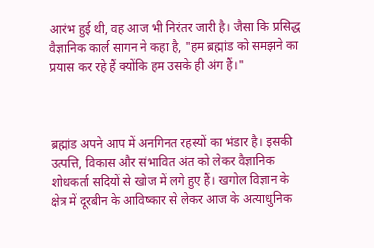आरंभ हुई थी, वह आज भी निरंतर जारी है। जैसा कि प्रसिद्ध वैज्ञानिक कार्ल सागन ने कहा है, "हम ब्रह्मांड को समझने का प्रयास कर रहे हैं क्योंकि हम उसके ही अंग हैं।"



ब्रह्मांड अपने आप में अनगिनत रहस्यों का भंडार है। इसकी उत्पत्ति, विकास और संभावित अंत को लेकर वैज्ञानिक शोधकर्ता सदियों से खोज में लगे हुए हैं। खगोल विज्ञान के क्षेत्र में दूरबीन के आविष्कार से लेकर आज के अत्याधुनिक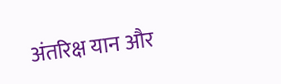अंतरिक्ष यान और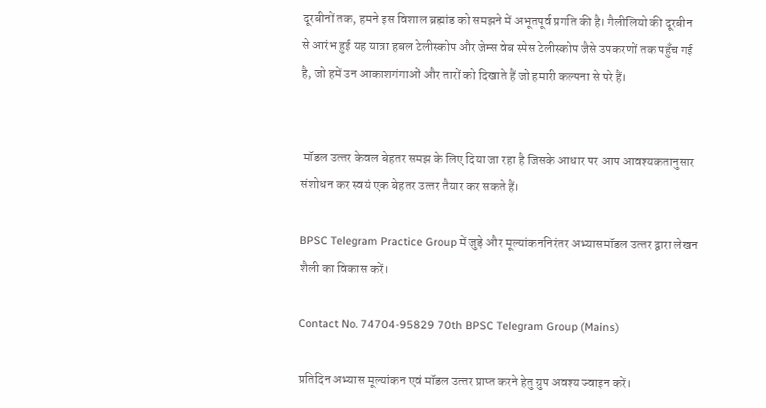दूरबीनों तक, हमने इस विशाल ब्रह्मांड को समझने में अभूतपूर्व प्रगति की है। गैलीलियो की दूरबीन से आरंभ हुई यह यात्रा हबल टेलीस्कोप और जेम्स वेब स्पेस टेलीस्कोप जैसे उपकरणों तक पहुँच गई है, जो हमें उन आकाशगंगाओं और तारों को दिखाते हैं जो हमारी कल्पना से परे हैं।


 मॉडल उत्‍तर केवल बेहतर समझ के लिए दिया जा रहा है जिसके आधार पर आप आवश्‍यकतानुसार संशोधन कर स्‍वयं एक बेहतर उत्‍तर तैयार कर सकते हैं।

BPSC Telegram Practice Group में जुड़े और मूल्‍यांकननिरंतर अभ्यासमॉडल उत्‍तर द्वारा लेखन शैली का विकास करें।

Contact No. 74704-95829 70th BPSC Telegram Group (Mains)

प्रतिदिन अभ्‍यास मूल्‍यांकन एवं मॉडल उत्‍तर प्राप्‍त करने हेतु ग्रुप अवश्‍य ज्‍वाइन करें।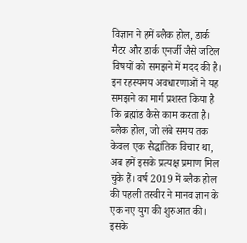विज्ञान ने हमें ब्लैक होल, डार्क मैटर और डार्क एनर्जी जैसे जटिल विषयों को समझने में मदद की है। इन रहस्यमय अवधारणाओं ने यह समझने का मार्ग प्रशस्त किया है कि ब्रह्मांड कैसे काम करता है। ब्लैक होल, जो लंबे समय तक केवल एक सैद्धांतिक विचार था, अब हमें इसके प्रत्यक्ष प्रमाण मिल चुके हैं। वर्ष 2019 में ब्लैक होल की पहली तस्वीर ने मानव ज्ञान के एक नए युग की शुरुआत की। इसके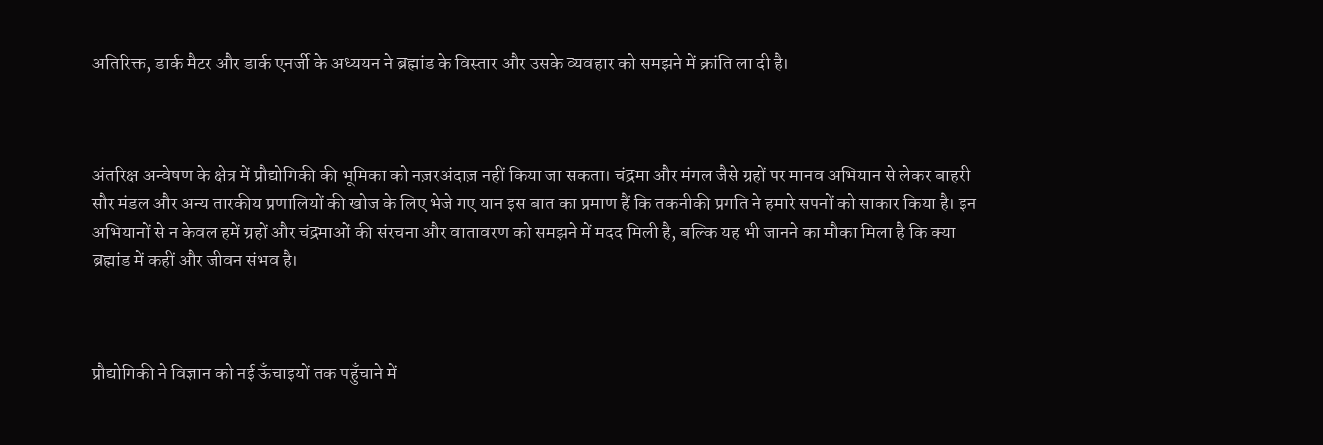अतिरिक्त, डार्क मैटर और डार्क एनर्जी के अध्ययन ने ब्रह्मांड के विस्तार और उसके व्यवहार को समझने में क्रांति ला दी है।



अंतरिक्ष अन्वेषण के क्षेत्र में प्रौद्योगिकी की भूमिका को नज़रअंदाज़ नहीं किया जा सकता। चंद्रमा और मंगल जैसे ग्रहों पर मानव अभियान से लेकर बाहरी सौर मंडल और अन्य तारकीय प्रणालियों की खोज के लिए भेजे गए यान इस बात का प्रमाण हैं कि तकनीकी प्रगति ने हमारे सपनों को साकार किया है। इन अभियानों से न केवल हमें ग्रहों और चंद्रमाओं की संरचना और वातावरण को समझने में मदद मिली है, बल्कि यह भी जानने का मौका मिला है कि क्या ब्रह्मांड में कहीं और जीवन संभव है।



प्रौद्योगिकी ने विज्ञान को नई ऊँचाइयों तक पहुँचाने में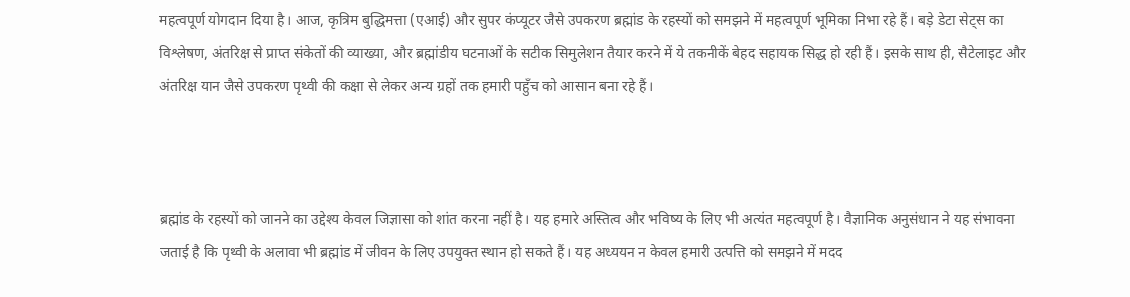महत्वपूर्ण योगदान दिया है। आज, कृत्रिम बुद्धिमत्ता (एआई) और सुपर कंप्यूटर जैसे उपकरण ब्रह्मांड के रहस्यों को समझने में महत्वपूर्ण भूमिका निभा रहे हैं। बड़े डेटा सेट्स का विश्लेषण, अंतरिक्ष से प्राप्त संकेतों की व्याख्या, और ब्रह्मांडीय घटनाओं के सटीक सिमुलेशन तैयार करने में ये तकनीकें बेहद सहायक सिद्ध हो रही हैं। इसके साथ ही, सैटेलाइट और अंतरिक्ष यान जैसे उपकरण पृथ्वी की कक्षा से लेकर अन्य ग्रहों तक हमारी पहुँच को आसान बना रहे हैं।



ब्रह्मांड के रहस्यों को जानने का उद्देश्य केवल जिज्ञासा को शांत करना नहीं है। यह हमारे अस्तित्व और भविष्य के लिए भी अत्यंत महत्वपूर्ण है। वैज्ञानिक अनुसंधान ने यह संभावना जताई है कि पृथ्वी के अलावा भी ब्रह्मांड में जीवन के लिए उपयुक्त स्थान हो सकते हैं। यह अध्ययन न केवल हमारी उत्पत्ति को समझने में मदद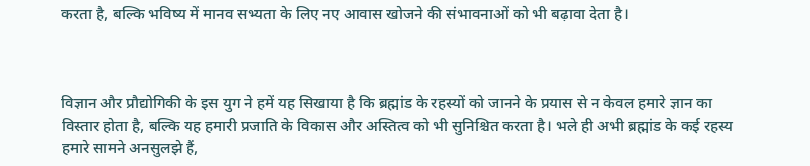करता है, बल्कि भविष्य में मानव सभ्यता के लिए नए आवास खोजने की संभावनाओं को भी बढ़ावा देता है।



विज्ञान और प्रौद्योगिकी के इस युग ने हमें यह सिखाया है कि ब्रह्मांड के रहस्यों को जानने के प्रयास से न केवल हमारे ज्ञान का विस्तार होता है, बल्कि यह हमारी प्रजाति के विकास और अस्तित्व को भी सुनिश्चित करता है। भले ही अभी ब्रह्मांड के कई रहस्य हमारे सामने अनसुलझे हैं,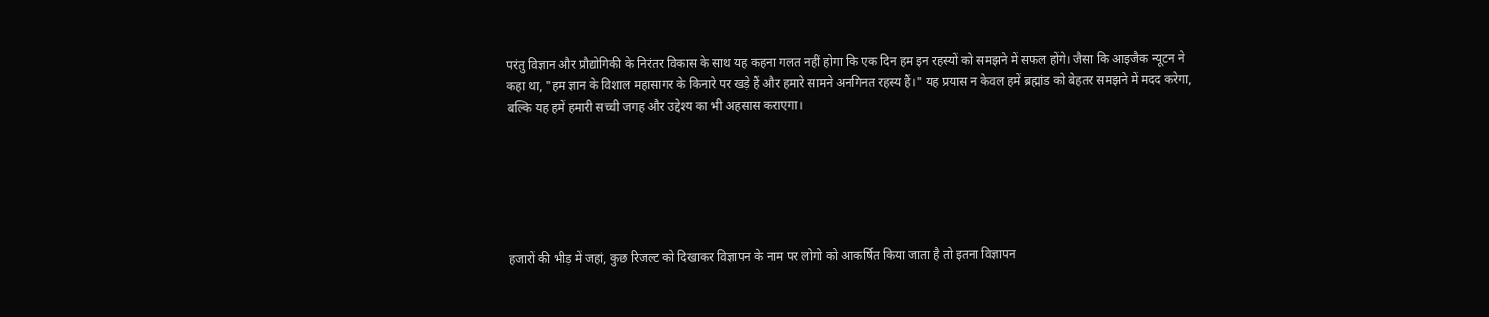परंतु विज्ञान और प्रौद्योगिकी के निरंतर विकास के साथ यह कहना गलत नहीं होगा कि एक दिन हम इन रहस्यों को समझने में सफल होंगे। जैसा कि आइजैक न्यूटन ने कहा था, "हम ज्ञान के विशाल महासागर के किनारे पर खड़े हैं और हमारे सामने अनगिनत रहस्य हैं।" यह प्रयास न केवल हमें ब्रह्मांड को बेहतर समझने में मदद करेगा, बल्कि यह हमें हमारी सच्ची जगह और उद्देश्य का भी अहसास कराएगा।






हजारों की भीड़ में जहां, कुछ रिजल्‍ट को दिखाकर विज्ञापन के नाम पर लोगो को आकर्षित किया जाता है तो इतना विज्ञापन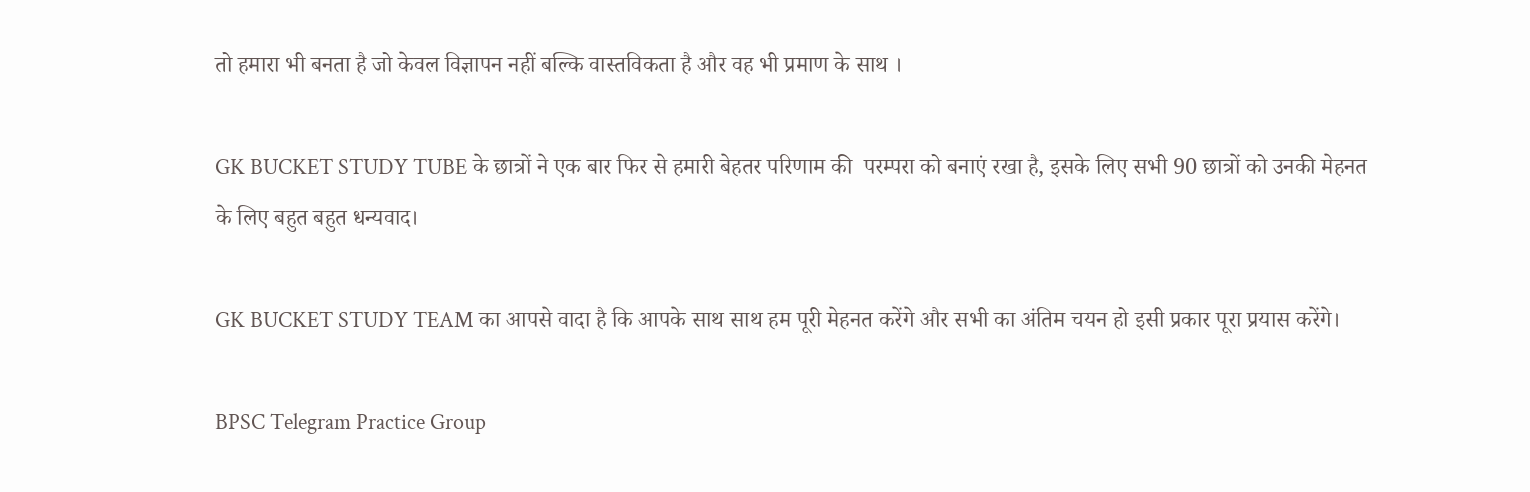तो हमारा भी बनता है जो केवल विज्ञापन नहीं बल्कि वास्‍तविकता है और वह भी प्रमाण के साथ ।

GK BUCKET STUDY TUBE के छात्रों ने एक बार फिर से हमारी बेहतर परिणाम की  परम्‍परा को बनाएं रखा है, इसके लिए सभी 90 छात्रों को उनकी मेहनत के लिए बहुत बहुत धन्‍यवाद।

GK BUCKET STUDY TEAM का आपसे वादा है कि आपके साथ साथ हम पूरी मेहनत करेंगे और सभी का अंतिम चयन हो इसी प्रकार पूरा प्रयास करेंगे।

BPSC Telegram Practice Group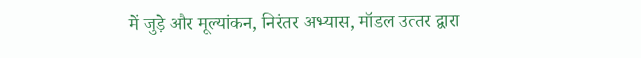में जुड़े और मूल्‍यांकन, निरंतर अभ्यास, मॉडल उत्‍तर द्वारा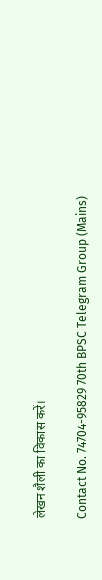लेखन शैली का विकास करें।

Contact No. 74704-95829 70th BPSC Telegram Group (Mains)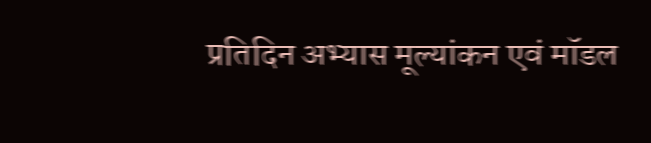प्रतिदिन अभ्‍यास मूल्‍यांकन एवं मॉडल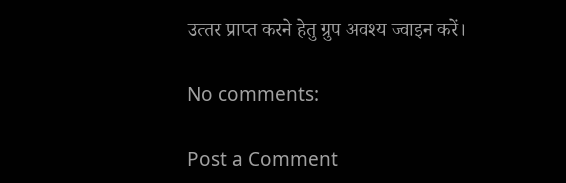उत्‍तर प्राप्‍त करने हेतु ग्रुप अवश्‍य ज्‍वाइन करें।

No comments:

Post a Comment